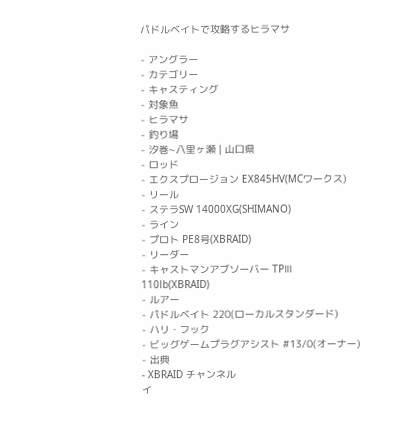パドルベイトで攻略するヒラマサ

- アングラー
- カテゴリー
- キャスティング
- 対象魚
- ヒラマサ
- 釣り場
- 汐巻~八里ヶ瀬 | 山口県
- ロッド
- エクスプロージョン EX845HV(MCワークス)
- リール
- ステラSW 14000XG(SHIMANO)
- ライン
- プロト PE8号(XBRAID)
- リーダー
- キャストマンアブソーバー TPⅢ 110lb(XBRAID)
- ルアー
- パドルベイト 220(ローカルスタンダード)
- ハリ・フック
- ビッグゲームプラグアシスト #13/0(オーナー)
- 出典
- XBRAID チャンネル
イ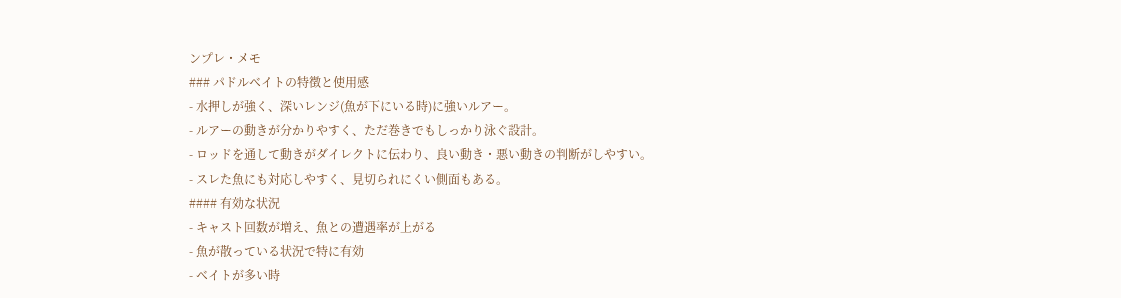ンプレ・メモ
### パドルベイトの特徴と使用感
- 水押しが強く、深いレンジ(魚が下にいる時)に強いルアー。
- ルアーの動きが分かりやすく、ただ巻きでもしっかり泳ぐ設計。
- ロッドを通して動きがダイレクトに伝わり、良い動き・悪い動きの判断がしやすい。
- スレた魚にも対応しやすく、見切られにくい側面もある。
#### 有効な状況
- キャスト回数が増え、魚との遭遇率が上がる
- 魚が散っている状況で特に有効
- ベイトが多い時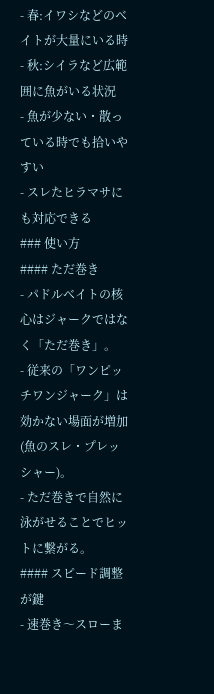- 春:イワシなどのベイトが大量にいる時
- 秋:シイラなど広範囲に魚がいる状況
- 魚が少ない・散っている時でも拾いやすい
- スレたヒラマサにも対応できる
### 使い方
#### ただ巻き
- パドルベイトの核心はジャークではなく「ただ巻き」。
- 従来の「ワンピッチワンジャーク」は効かない場面が増加(魚のスレ・プレッシャー)。
- ただ巻きで自然に泳がせることでヒットに繋がる。
#### スピード調整が鍵
- 速巻き〜スローま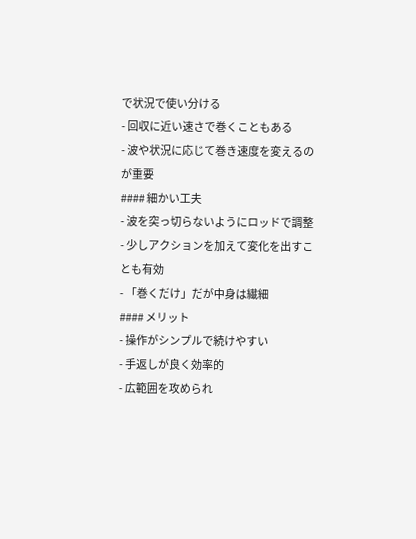で状況で使い分ける
- 回収に近い速さで巻くこともある
- 波や状況に応じて巻き速度を変えるのが重要
#### 細かい工夫
- 波を突っ切らないようにロッドで調整
- 少しアクションを加えて変化を出すことも有効
- 「巻くだけ」だが中身は繊細
#### メリット
- 操作がシンプルで続けやすい
- 手返しが良く効率的
- 広範囲を攻められ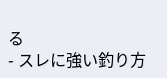る
- スレに強い釣り方